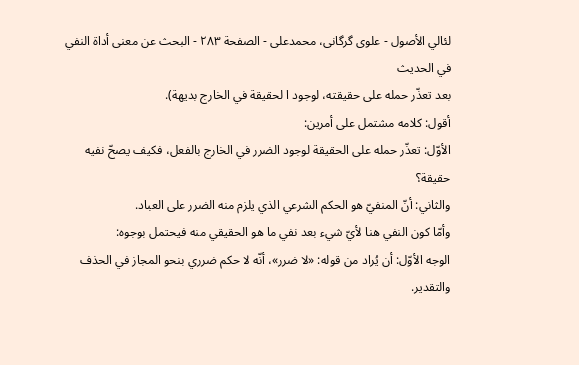لئالي الأصول - علوی گرگانی، محمدعلی - الصفحة ٢٨٣ - البحث عن معنى أداة النفي في الحديث
بعد تعذّر حمله على حقيقته، لوجود ا لحقيقة في الخارج بديهة).
أقول: كلامه مشتمل على أمرين:
الأوّل: تعذّر حمله على الحقيقة لوجود الضرر في الخارج بالفعل، فكيف يصحّ نفيه حقيقة؟
والثاني: أنّ المنفيّ هو الحكم الشرعي الذي يلزم منه الضرر على العباد.
وأمّا كون النفي هنا لأيّ شيء بعد نفي ما هو الحقيقي منه فيحتمل بوجوه:
الوجه الأوّل: أن يُراد من قوله: «لا ضرر»، أنّه لا حكم ضرري بنحو المجاز في الحذف والتقدير.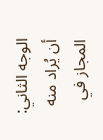الوجه الثاني: أن يُراد منه المجاز في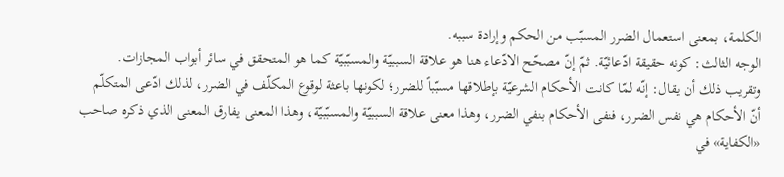الكلمة، بمعنى استعمال الضرر المسبّب من الحكم وإرادة سببه.
الوجه الثالث: كونه حقيقة ادّعائيّة. ثمّ إنّ مصحّح الادّعاء هنا هو علاقة السببيّة والمسبّبيّة كما هو المتحقق في سائر أبواب المجازات.
وتقريب ذلك أن يقال: إنّه لمّا كانت الأحكام الشرعيّة بإطلاقها مسبّباً للضرر؛ لكونها باعثة لوقوع المكلّف في الضرر، لذلك ادّعى المتكلّم أنّ الأحكام هي نفس الضرر، فنفى الأحكام بنفي الضرر، وهذا معنى علاقة السببيّة والمسبّبيّة، وهذا المعنى يفارق المعنى الذي ذكره صاحب «الكفاية» في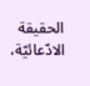الحقيقة الادّعائيّة،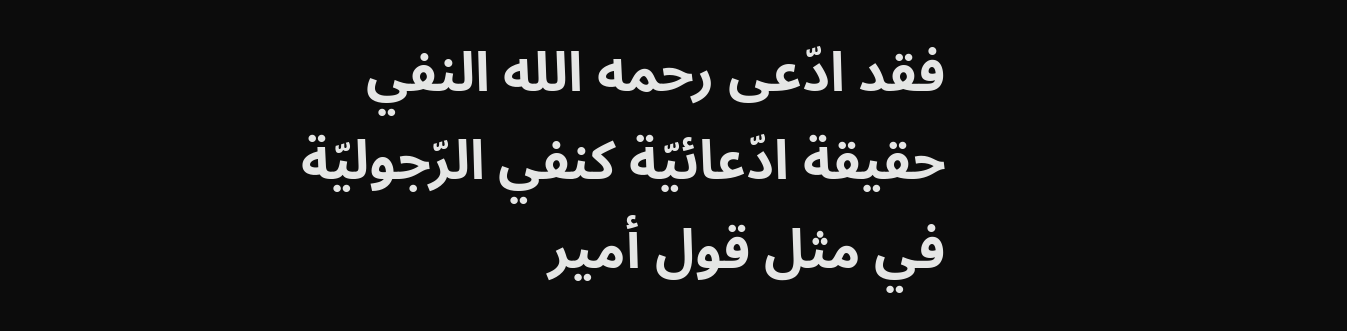فقد ادّعى رحمه الله النفي حقيقة ادّعائيّة كنفي الرّجوليّة في مثل قول أمير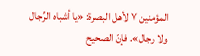المؤمنين ٧ لأهل البصرة: «يا أشباه الرِّجال ولا رجال». فإنّ الصحيح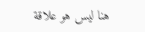هنا ليس هو علاقة